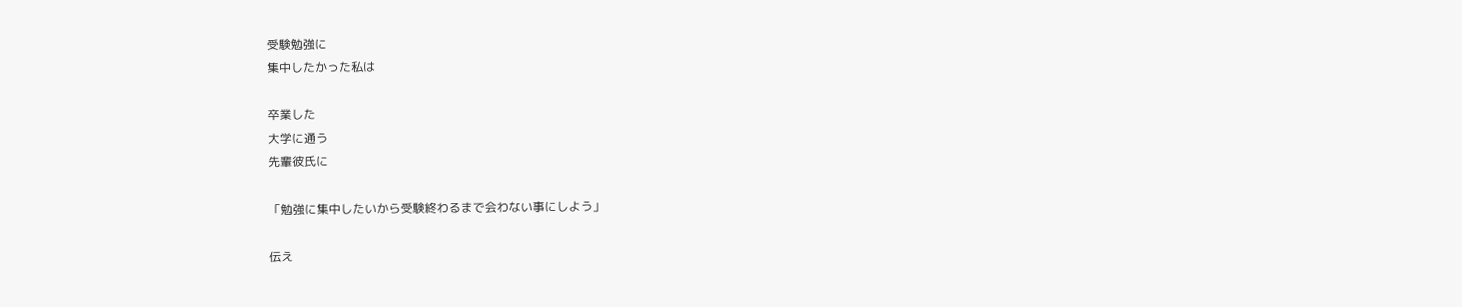受験勉強に
集中したかった私は

卒業した
大学に通う
先輩彼氏に

「勉強に集中したいから受験終わるまで会わない事にしよう」

伝え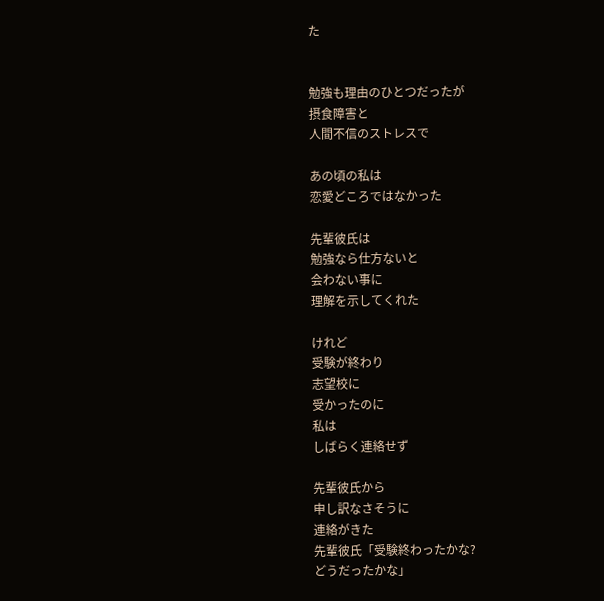た


勉強も理由のひとつだったが
摂食障害と
人間不信のストレスで

あの頃の私は
恋愛どころではなかった

先輩彼氏は
勉強なら仕方ないと
会わない事に
理解を示してくれた

けれど
受験が終わり
志望校に
受かったのに
私は
しばらく連絡せず

先輩彼氏から
申し訳なさそうに
連絡がきた
先輩彼氏「受験終わったかな?
どうだったかな」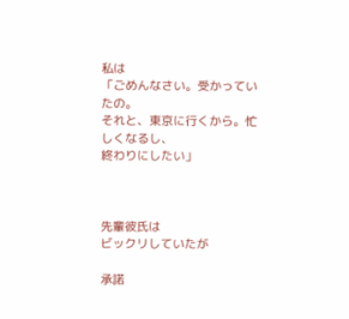私は
「ごめんなさい。受かっていたの。
それと、東京に行くから。忙しくなるし、
終わりにしたい」



先輩彼氏は
ビックリしていたが

承諾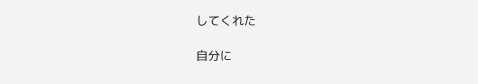してくれた

自分に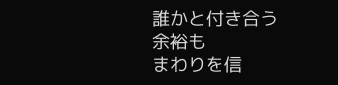誰かと付き合う
余裕も
まわりを信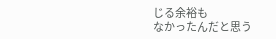じる余裕も
なかったんだと思う